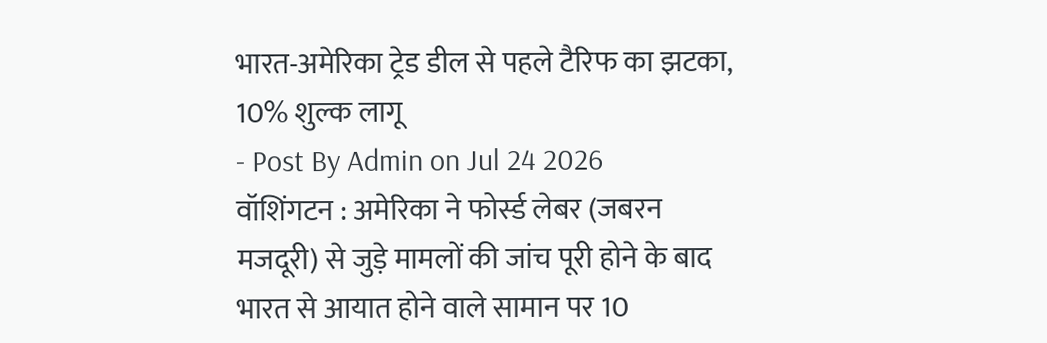भारत-अमेरिका ट्रेड डील से पहले टैरिफ का झटका, 10% शुल्क लागू
- Post By Admin on Jul 24 2026
वॉशिंगटन : अमेरिका ने फोर्स्ड लेबर (जबरन मजदूरी) से जुड़े मामलों की जांच पूरी होने के बाद भारत से आयात होने वाले सामान पर 10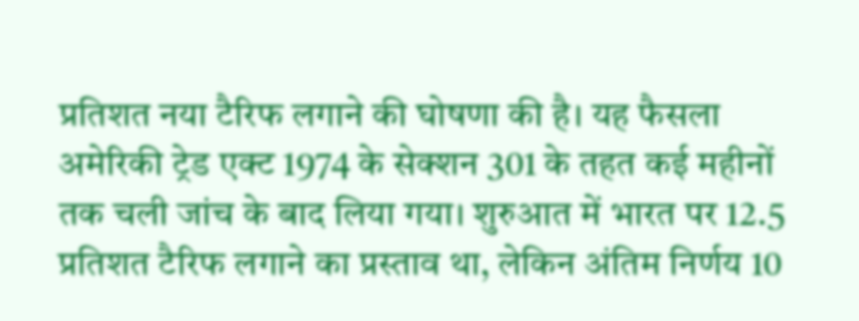प्रतिशत नया टैरिफ लगाने की घोषणा की है। यह फैसला अमेरिकी ट्रेड एक्ट 1974 के सेक्शन 301 के तहत कई महीनों तक चली जांच के बाद लिया गया। शुरुआत में भारत पर 12.5 प्रतिशत टैरिफ लगाने का प्रस्ताव था, लेकिन अंतिम निर्णय 10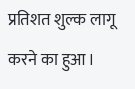प्रतिशत शुल्क लागू करने का हुआ।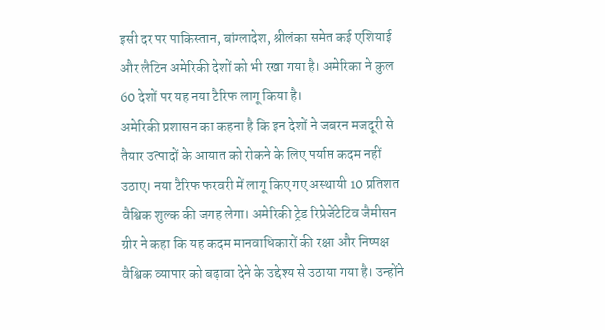इसी दर पर पाकिस्तान, बांग्लादेश, श्रीलंका समेत कई एशियाई और लैटिन अमेरिकी देशों को भी रखा गया है। अमेरिका ने कुल 60 देशों पर यह नया टैरिफ लागू किया है।
अमेरिकी प्रशासन का कहना है कि इन देशों ने जबरन मजदूरी से तैयार उत्पादों के आयात को रोकने के लिए पर्याप्त कदम नहीं उठाए। नया टैरिफ फरवरी में लागू किए गए अस्थायी 10 प्रतिशत वैश्विक शुल्क की जगह लेगा। अमेरिकी ट्रेड रिप्रेजेंटेटिव जैमीसन ग्रीर ने कहा कि यह कदम मानवाधिकारों की रक्षा और निष्पक्ष वैश्विक व्यापार को बढ़ावा देने के उद्देश्य से उठाया गया है। उन्होंने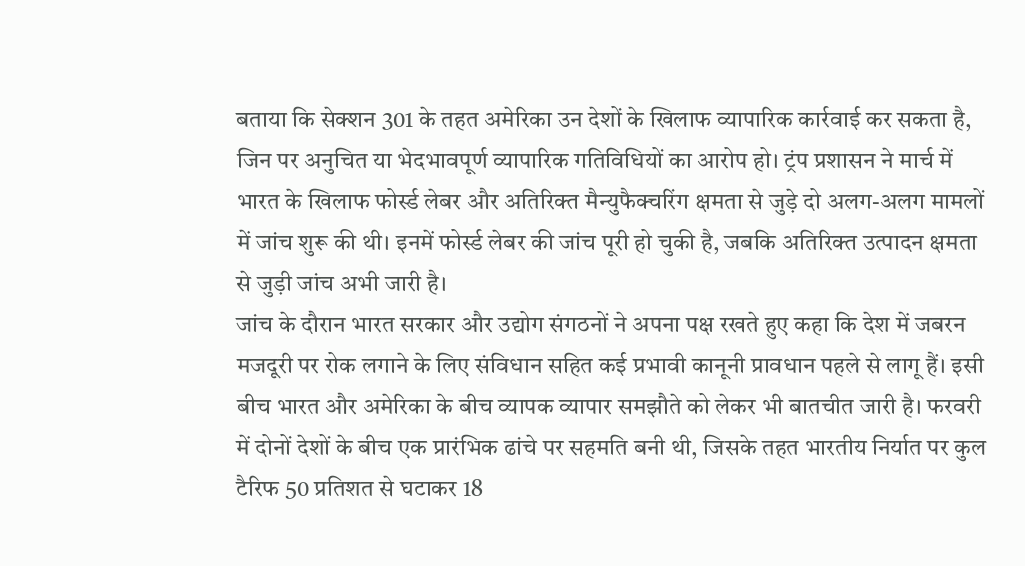बताया कि सेक्शन 301 के तहत अमेरिका उन देशों के खिलाफ व्यापारिक कार्रवाई कर सकता है, जिन पर अनुचित या भेदभावपूर्ण व्यापारिक गतिविधियों का आरोप हो। ट्रंप प्रशासन ने मार्च में भारत के खिलाफ फोर्स्ड लेबर और अतिरिक्त मैन्युफैक्चरिंग क्षमता से जुड़े दो अलग-अलग मामलों में जांच शुरू की थी। इनमें फोर्स्ड लेबर की जांच पूरी हो चुकी है, जबकि अतिरिक्त उत्पादन क्षमता से जुड़ी जांच अभी जारी है।
जांच के दौरान भारत सरकार और उद्योग संगठनों ने अपना पक्ष रखते हुए कहा कि देश में जबरन मजदूरी पर रोक लगाने के लिए संविधान सहित कई प्रभावी कानूनी प्रावधान पहले से लागू हैं। इसी बीच भारत और अमेरिका के बीच व्यापक व्यापार समझौते को लेकर भी बातचीत जारी है। फरवरी में दोनों देशों के बीच एक प्रारंभिक ढांचे पर सहमति बनी थी, जिसके तहत भारतीय निर्यात पर कुल टैरिफ 50 प्रतिशत से घटाकर 18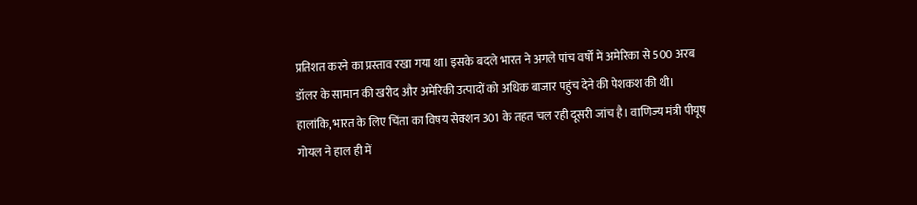प्रतिशत करने का प्रस्ताव रखा गया था। इसके बदले भारत ने अगले पांच वर्षों में अमेरिका से 500 अरब डॉलर के सामान की खरीद और अमेरिकी उत्पादों को अधिक बाजार पहुंच देने की पेशकश की थी।
हालांकि, भारत के लिए चिंता का विषय सेक्शन 301 के तहत चल रही दूसरी जांच है। वाणिज्य मंत्री पीयूष गोयल ने हाल ही में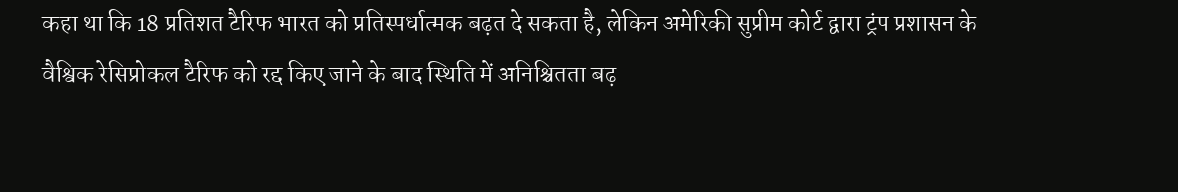कहा था कि 18 प्रतिशत टैरिफ भारत को प्रतिस्पर्धात्मक बढ़त दे सकता है, लेकिन अमेरिकी सुप्रीम कोर्ट द्वारा ट्रंप प्रशासन के वैश्विक रेसिप्रोकल टैरिफ को रद्द किए जाने के बाद स्थिति में अनिश्चितता बढ़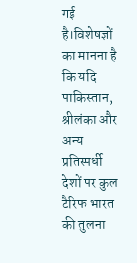गई है।विशेषज्ञों का मानना है कि यदि पाकिस्तान, श्रीलंका और अन्य प्रतिस्पर्धी देशों पर कुल टैरिफ भारत की तुलना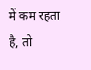में कम रहता है, तो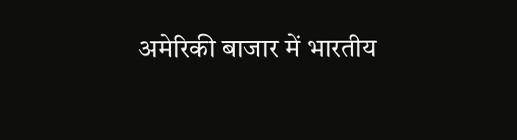अमेरिकी बाजार में भारतीय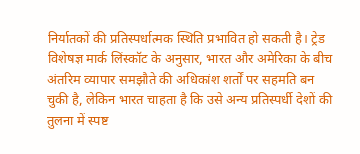निर्यातकों की प्रतिस्पर्धात्मक स्थिति प्रभावित हो सकती है। ट्रेड विशेषज्ञ मार्क लिंस्कॉट के अनुसार, भारत और अमेरिका के बीच अंतरिम व्यापार समझौते की अधिकांश शर्तों पर सहमति बन चुकी है, लेकिन भारत चाहता है कि उसे अन्य प्रतिस्पर्धी देशों की तुलना में स्पष्ट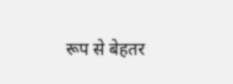रूप से बेहतर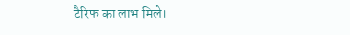टैरिफ का लाभ मिले।